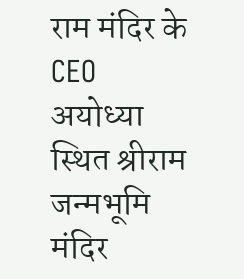राम मंदिर के CEO अयोध्या स्थित श्रीराम जन्मभूमि मंदिर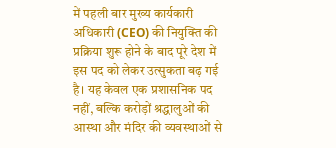में पहली बार मुख्य कार्यकारी अधिकारी (CEO) की नियुक्ति की प्रक्रिया शुरू होने के बाद पूरे देश में इस पद को लेकर उत्सुकता बढ़ गई है। यह केवल एक प्रशासनिक पद नहीं, बल्कि करोड़ों श्रद्धालुओं की आस्था और मंदिर की व्यवस्थाओं से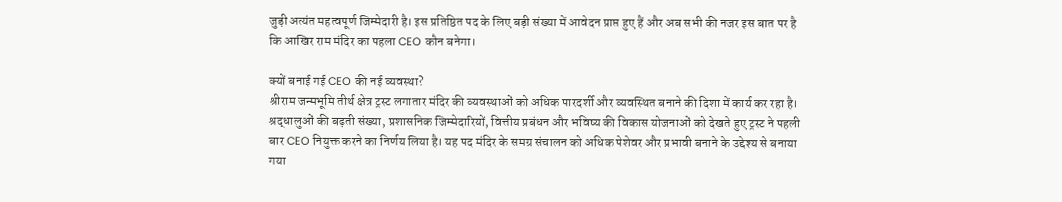जुड़ी अत्यंत महत्वपूर्ण जिम्मेदारी है। इस प्रतिष्ठित पद के लिए बड़ी संख्या में आवेदन प्राप्त हुए हैं और अब सभी की नजर इस बात पर है कि आखिर राम मंदिर का पहला CEO कौन बनेगा।

क्यों बनाई गई CEO की नई व्यवस्था?
श्रीराम जन्मभूमि तीर्थ क्षेत्र ट्रस्ट लगातार मंदिर की व्यवस्थाओं को अधिक पारदर्शी और व्यवस्थित बनाने की दिशा में कार्य कर रहा है। श्रद्धालुओं की बढ़ती संख्या, प्रशासनिक जिम्मेदारियों, वित्तीय प्रबंधन और भविष्य की विकास योजनाओं को देखते हुए ट्रस्ट ने पहली बार CEO नियुक्त करने का निर्णय लिया है। यह पद मंदिर के समग्र संचालन को अधिक पेशेवर और प्रभावी बनाने के उद्देश्य से बनाया गया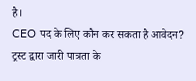है।
CEO पद के लिए कौन कर सकता है आवेदन?
ट्रस्ट द्वारा जारी पात्रता के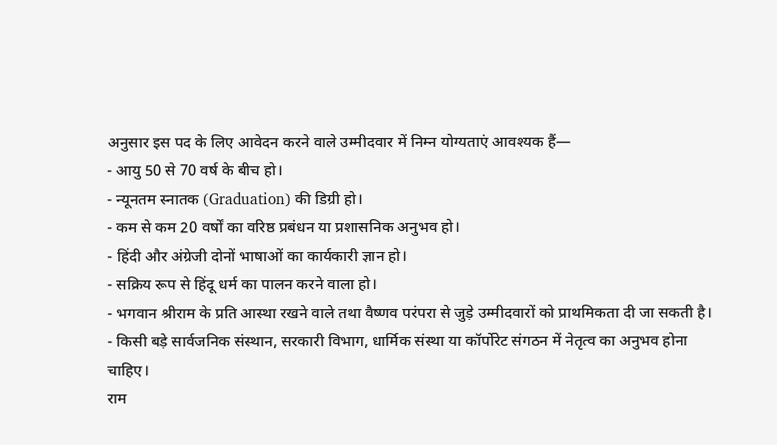अनुसार इस पद के लिए आवेदन करने वाले उम्मीदवार में निम्न योग्यताएं आवश्यक हैं—
- आयु 50 से 70 वर्ष के बीच हो।
- न्यूनतम स्नातक (Graduation) की डिग्री हो।
- कम से कम 20 वर्षों का वरिष्ठ प्रबंधन या प्रशासनिक अनुभव हो।
- हिंदी और अंग्रेजी दोनों भाषाओं का कार्यकारी ज्ञान हो।
- सक्रिय रूप से हिंदू धर्म का पालन करने वाला हो।
- भगवान श्रीराम के प्रति आस्था रखने वाले तथा वैष्णव परंपरा से जुड़े उम्मीदवारों को प्राथमिकता दी जा सकती है।
- किसी बड़े सार्वजनिक संस्थान, सरकारी विभाग, धार्मिक संस्था या कॉर्पोरेट संगठन में नेतृत्व का अनुभव होना चाहिए।
राम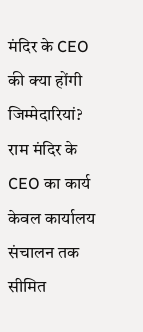मंदिर के CEO की क्या होंगी जिम्मेदारियां?
राम मंदिर के CEO का कार्य केवल कार्यालय संचालन तक सीमित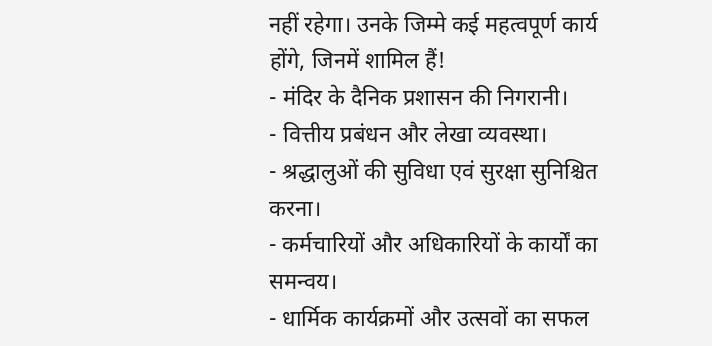नहीं रहेगा। उनके जिम्मे कई महत्वपूर्ण कार्य होंगे, जिनमें शामिल हैं!
- मंदिर के दैनिक प्रशासन की निगरानी।
- वित्तीय प्रबंधन और लेखा व्यवस्था।
- श्रद्धालुओं की सुविधा एवं सुरक्षा सुनिश्चित करना।
- कर्मचारियों और अधिकारियों के कार्यों का समन्वय।
- धार्मिक कार्यक्रमों और उत्सवों का सफल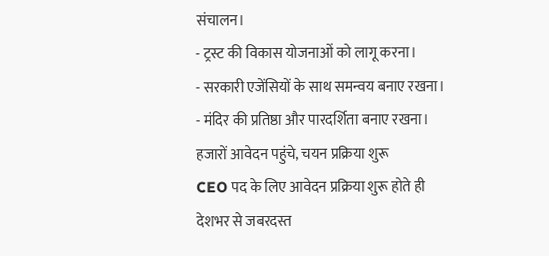संचालन।
- ट्रस्ट की विकास योजनाओं को लागू करना।
- सरकारी एजेंसियों के साथ समन्वय बनाए रखना।
- मंदिर की प्रतिष्ठा और पारदर्शिता बनाए रखना।
हजारों आवेदन पहुंचे, चयन प्रक्रिया शुरू
CEO पद के लिए आवेदन प्रक्रिया शुरू होते ही देशभर से जबरदस्त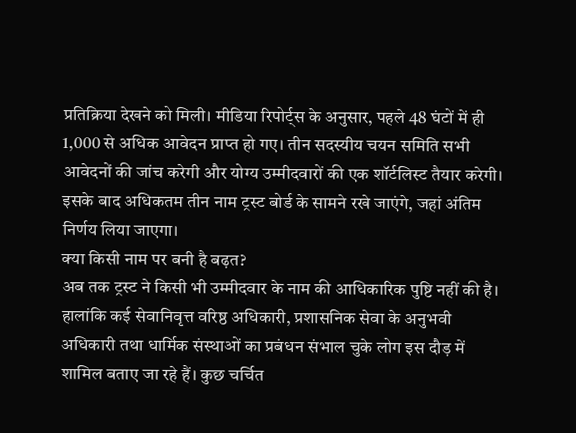प्रतिक्रिया देखने को मिली। मीडिया रिपोर्ट्स के अनुसार, पहले 48 घंटों में ही 1,000 से अधिक आवेदन प्राप्त हो गए। तीन सदस्यीय चयन समिति सभी आवेदनों की जांच करेगी और योग्य उम्मीदवारों की एक शॉर्टलिस्ट तैयार करेगी। इसके बाद अधिकतम तीन नाम ट्रस्ट बोर्ड के सामने रखे जाएंगे, जहां अंतिम निर्णय लिया जाएगा।
क्या किसी नाम पर बनी है बढ़त?
अब तक ट्रस्ट ने किसी भी उम्मीदवार के नाम की आधिकारिक पुष्टि नहीं की है। हालांकि कई सेवानिवृत्त वरिष्ठ अधिकारी, प्रशासनिक सेवा के अनुभवी अधिकारी तथा धार्मिक संस्थाओं का प्रबंधन संभाल चुके लोग इस दौड़ में शामिल बताए जा रहे हैं। कुछ चर्चित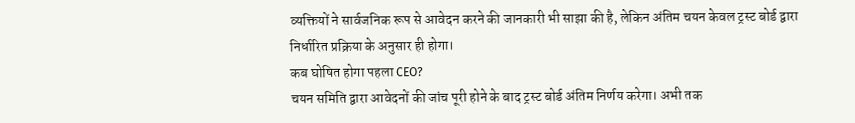व्यक्तियों ने सार्वजनिक रूप से आवेदन करने की जानकारी भी साझा की है, लेकिन अंतिम चयन केवल ट्रस्ट बोर्ड द्वारा निर्धारित प्रक्रिया के अनुसार ही होगा।
कब घोषित होगा पहला CEO?
चयन समिति द्वारा आवेदनों की जांच पूरी होने के बाद ट्रस्ट बोर्ड अंतिम निर्णय करेगा। अभी तक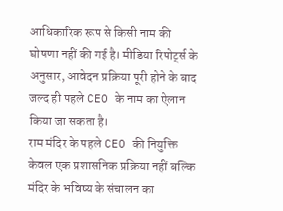आधिकारिक रूप से किसी नाम की घोषणा नहीं की गई है। मीडिया रिपोर्ट्स के अनुसार, आवेदन प्रक्रिया पूरी होने के बाद जल्द ही पहले CEO के नाम का ऐलान किया जा सकता है।
राम मंदिर के पहले CEO की नियुक्ति केवल एक प्रशासनिक प्रक्रिया नहीं बल्कि मंदिर के भविष्य के संचालन का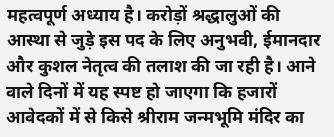महत्वपूर्ण अध्याय है। करोड़ों श्रद्धालुओं की आस्था से जुड़े इस पद के लिए अनुभवी, ईमानदार और कुशल नेतृत्व की तलाश की जा रही है। आने वाले दिनों में यह स्पष्ट हो जाएगा कि हजारों आवेदकों में से किसे श्रीराम जन्मभूमि मंदिर का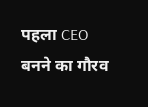पहला CEO बनने का गौरव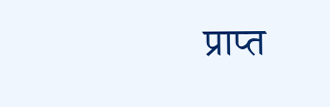प्राप्त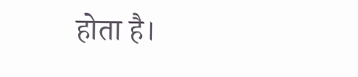होता है।